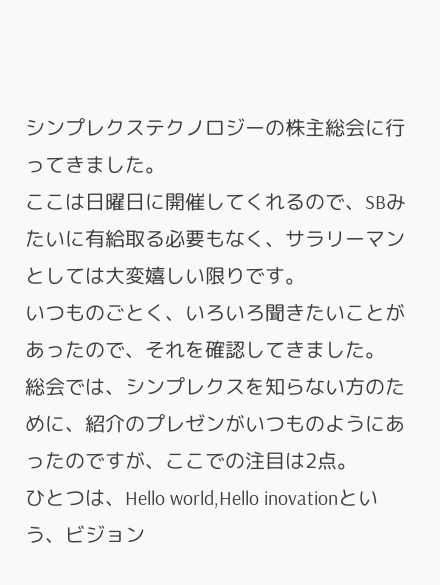シンプレクステクノロジーの株主総会に行ってきました。
ここは日曜日に開催してくれるので、SBみたいに有給取る必要もなく、サラリーマンとしては大変嬉しい限りです。
いつものごとく、いろいろ聞きたいことがあったので、それを確認してきました。
総会では、シンプレクスを知らない方のために、紹介のプレゼンがいつものようにあったのですが、ここでの注目は2点。
ひとつは、Hello world,Hello inovationという、ビジョン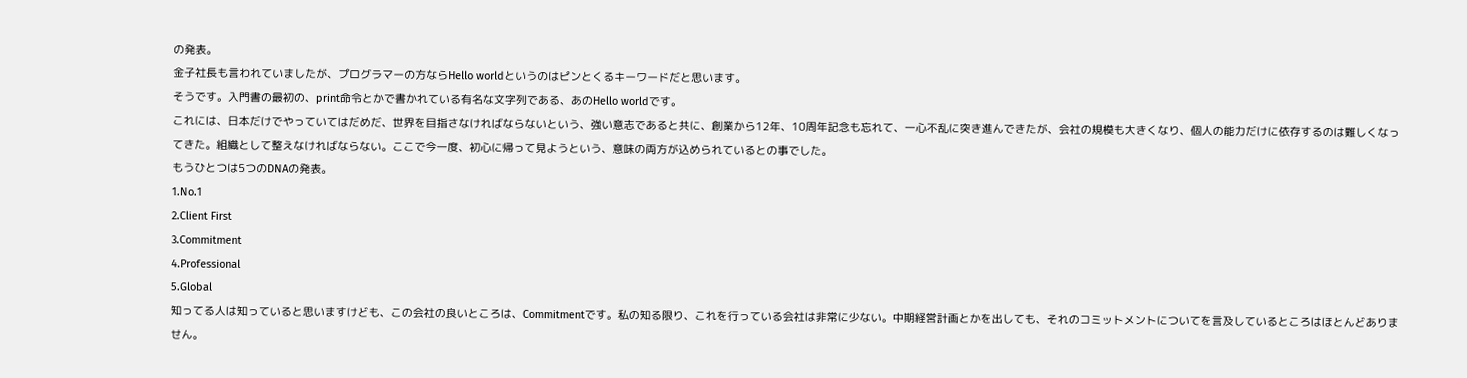の発表。
金子社長も言われていましたが、プログラマーの方ならHello worldというのはピンとくるキーワードだと思います。
そうです。入門書の最初の、print命令とかで書かれている有名な文字列である、あのHello worldです。
これには、日本だけでやっていてはだめだ、世界を目指さなければならないという、強い意志であると共に、創業から12年、10周年記念も忘れて、一心不乱に突き進んできたが、会社の規模も大きくなり、個人の能力だけに依存するのは難しくなってきた。組織として整えなければならない。ここで今一度、初心に帰って見ようという、意味の両方が込められているとの事でした。
もうひとつは5つのDNAの発表。
1.No.1
2.Client First
3.Commitment
4.Professional
5.Global
知ってる人は知っていると思いますけども、この会社の良いところは、Commitmentです。私の知る限り、これを行っている会社は非常に少ない。中期経営計画とかを出しても、それのコミットメントについてを言及しているところはほとんどありません。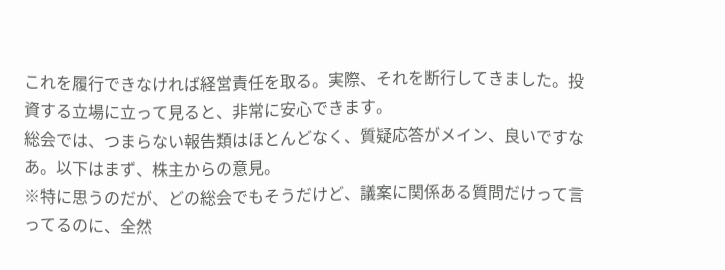これを履行できなければ経営責任を取る。実際、それを断行してきました。投資する立場に立って見ると、非常に安心できます。
総会では、つまらない報告類はほとんどなく、質疑応答がメイン、良いですなあ。以下はまず、株主からの意見。
※特に思うのだが、どの総会でもそうだけど、議案に関係ある質問だけって言ってるのに、全然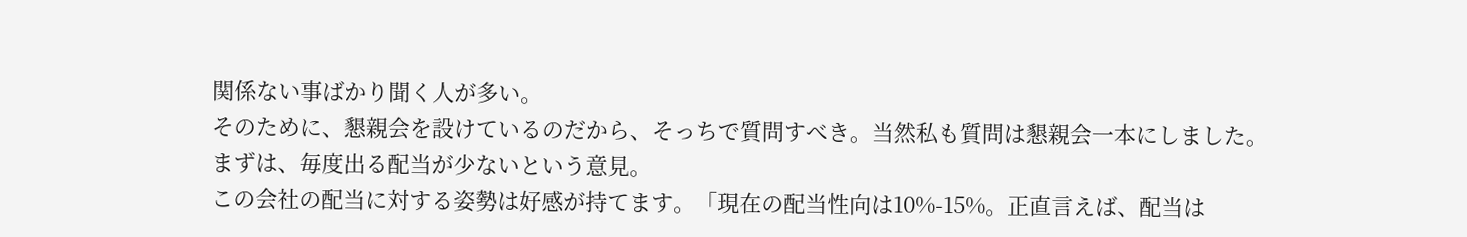関係ない事ばかり聞く人が多い。
そのために、懇親会を設けているのだから、そっちで質問すべき。当然私も質問は懇親会一本にしました。
まずは、毎度出る配当が少ないという意見。
この会社の配当に対する姿勢は好感が持てます。「現在の配当性向は10%-15%。正直言えば、配当は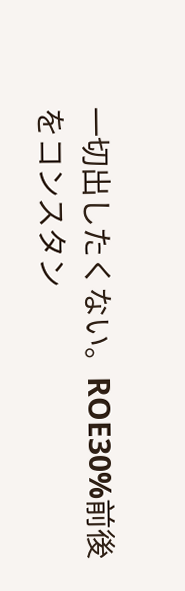一切出したくない。ROE30%前後をコンスタン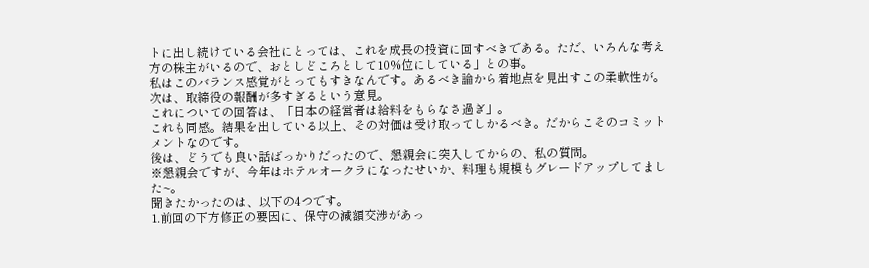トに出し続けている会社にとっては、これを成長の投資に回すべきである。ただ、いろんな考え方の株主がいるので、おとしどころとして10%位にしている」との事。
私はこのバランス感覚がとってもすきなんです。あるべき論から着地点を見出すこの柔軟性が。
次は、取締役の報酬が多すぎるという意見。
これについての回答は、「日本の経営者は給料をもらなさ過ぎ」。
これも同感。結果を出している以上、その対価は受け取ってしかるべき。だからこそのコミットメントなのです。
後は、どうでも良い話ばっかりだったので、懇親会に突入してからの、私の質問。
※懇親会ですが、今年はホテルオークラになったせいか、料理も規模もグレードアップしてました~。
聞きたかったのは、以下の4つです。
1.前回の下方修正の要因に、保守の減額交渉があっ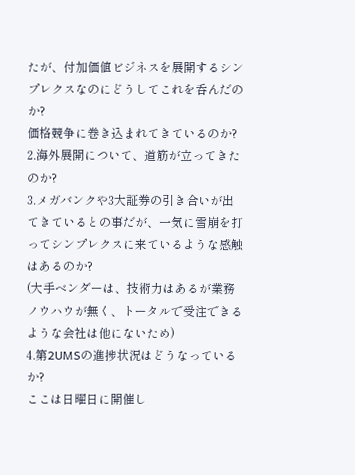たが、付加価値ビジネスを展開するシンプレクスなのにどうしてこれを呑んだのか?
価格競争に巻き込まれてきているのか?
2.海外展開について、道筋が立ってきたのか?
3.メガバンクや3大証券の引き合いが出てきているとの事だが、一気に雪崩を打ってシンプレクスに来ているような感触はあるのか?
(大手ベンダーは、技術力はあるが業務ノウハウが無く、トータルで受注できるような会社は他にないため)
4.第2UMSの進捗状況はどうなっているか?
ここは日曜日に開催し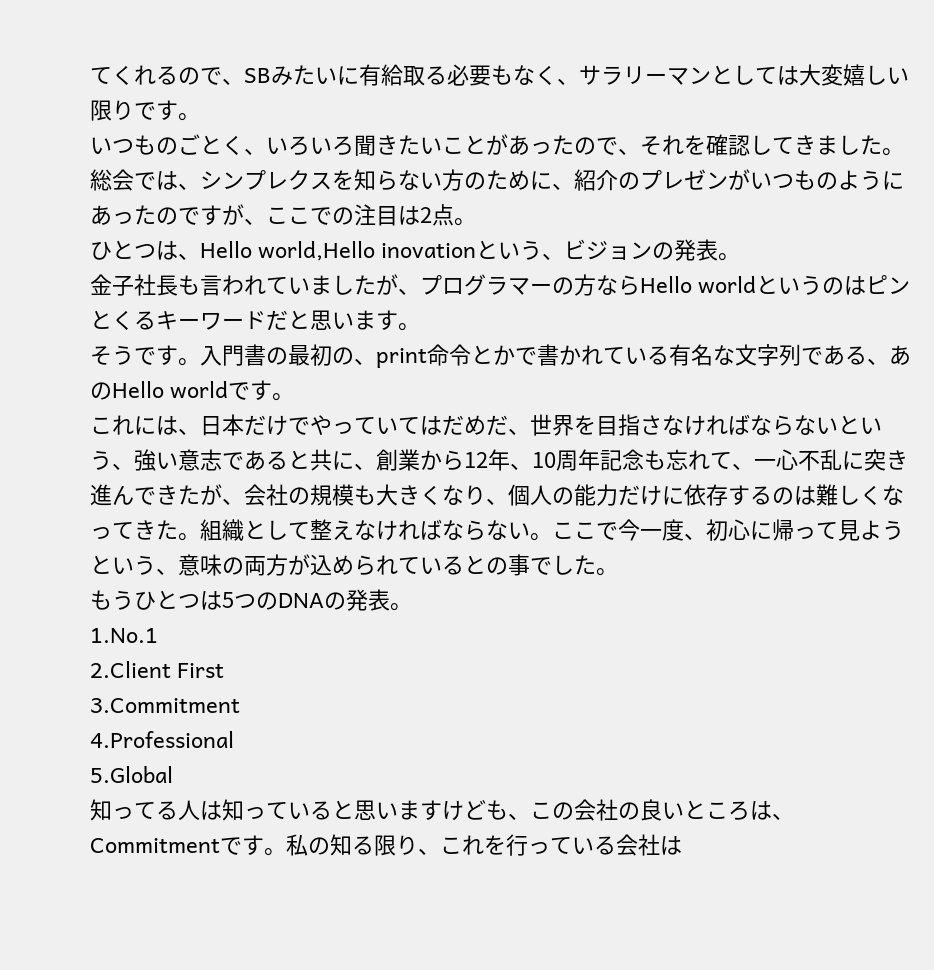てくれるので、SBみたいに有給取る必要もなく、サラリーマンとしては大変嬉しい限りです。
いつものごとく、いろいろ聞きたいことがあったので、それを確認してきました。
総会では、シンプレクスを知らない方のために、紹介のプレゼンがいつものようにあったのですが、ここでの注目は2点。
ひとつは、Hello world,Hello inovationという、ビジョンの発表。
金子社長も言われていましたが、プログラマーの方ならHello worldというのはピンとくるキーワードだと思います。
そうです。入門書の最初の、print命令とかで書かれている有名な文字列である、あのHello worldです。
これには、日本だけでやっていてはだめだ、世界を目指さなければならないという、強い意志であると共に、創業から12年、10周年記念も忘れて、一心不乱に突き進んできたが、会社の規模も大きくなり、個人の能力だけに依存するのは難しくなってきた。組織として整えなければならない。ここで今一度、初心に帰って見ようという、意味の両方が込められているとの事でした。
もうひとつは5つのDNAの発表。
1.No.1
2.Client First
3.Commitment
4.Professional
5.Global
知ってる人は知っていると思いますけども、この会社の良いところは、Commitmentです。私の知る限り、これを行っている会社は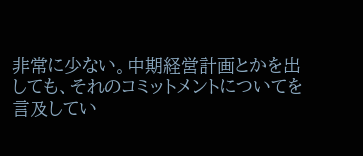非常に少ない。中期経営計画とかを出しても、それのコミットメントについてを言及してい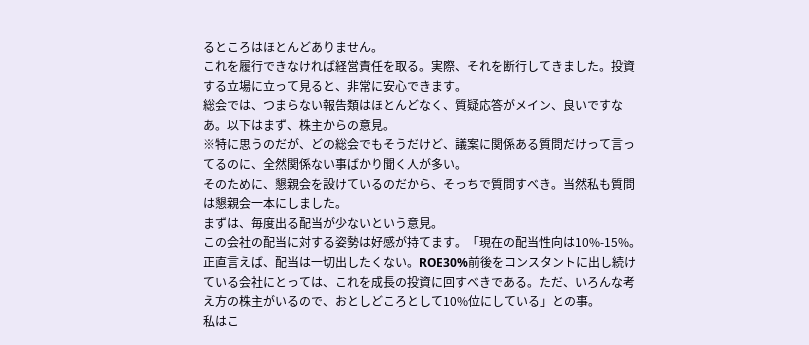るところはほとんどありません。
これを履行できなければ経営責任を取る。実際、それを断行してきました。投資する立場に立って見ると、非常に安心できます。
総会では、つまらない報告類はほとんどなく、質疑応答がメイン、良いですなあ。以下はまず、株主からの意見。
※特に思うのだが、どの総会でもそうだけど、議案に関係ある質問だけって言ってるのに、全然関係ない事ばかり聞く人が多い。
そのために、懇親会を設けているのだから、そっちで質問すべき。当然私も質問は懇親会一本にしました。
まずは、毎度出る配当が少ないという意見。
この会社の配当に対する姿勢は好感が持てます。「現在の配当性向は10%-15%。正直言えば、配当は一切出したくない。ROE30%前後をコンスタントに出し続けている会社にとっては、これを成長の投資に回すべきである。ただ、いろんな考え方の株主がいるので、おとしどころとして10%位にしている」との事。
私はこ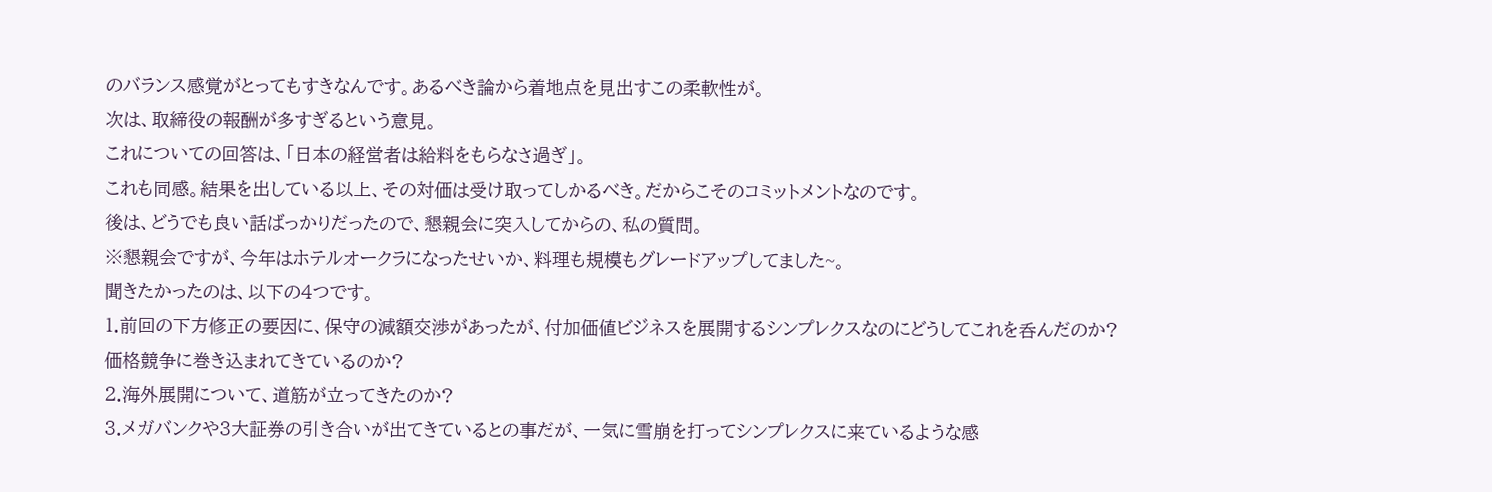のバランス感覚がとってもすきなんです。あるべき論から着地点を見出すこの柔軟性が。
次は、取締役の報酬が多すぎるという意見。
これについての回答は、「日本の経営者は給料をもらなさ過ぎ」。
これも同感。結果を出している以上、その対価は受け取ってしかるべき。だからこそのコミットメントなのです。
後は、どうでも良い話ばっかりだったので、懇親会に突入してからの、私の質問。
※懇親会ですが、今年はホテルオークラになったせいか、料理も規模もグレードアップしてました~。
聞きたかったのは、以下の4つです。
1.前回の下方修正の要因に、保守の減額交渉があったが、付加価値ビジネスを展開するシンプレクスなのにどうしてこれを呑んだのか?
価格競争に巻き込まれてきているのか?
2.海外展開について、道筋が立ってきたのか?
3.メガバンクや3大証券の引き合いが出てきているとの事だが、一気に雪崩を打ってシンプレクスに来ているような感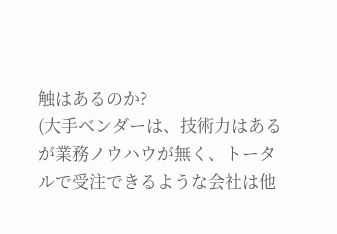触はあるのか?
(大手ベンダーは、技術力はあるが業務ノウハウが無く、トータルで受注できるような会社は他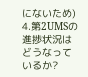にないため)
4.第2UMSの進捗状況はどうなっているか?